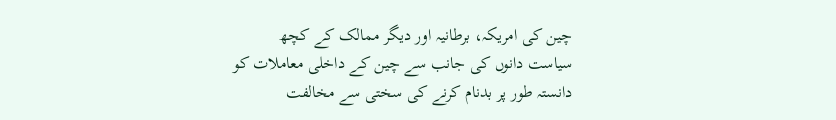چین کی امریکہ، برطانیہ اور دیگر ممالک کے کچھ سیاست دانوں کی جانب سے چین کے داخلی معاملات کو دانستہ طور پر بدنام کرنے کی سختی سے مخالفت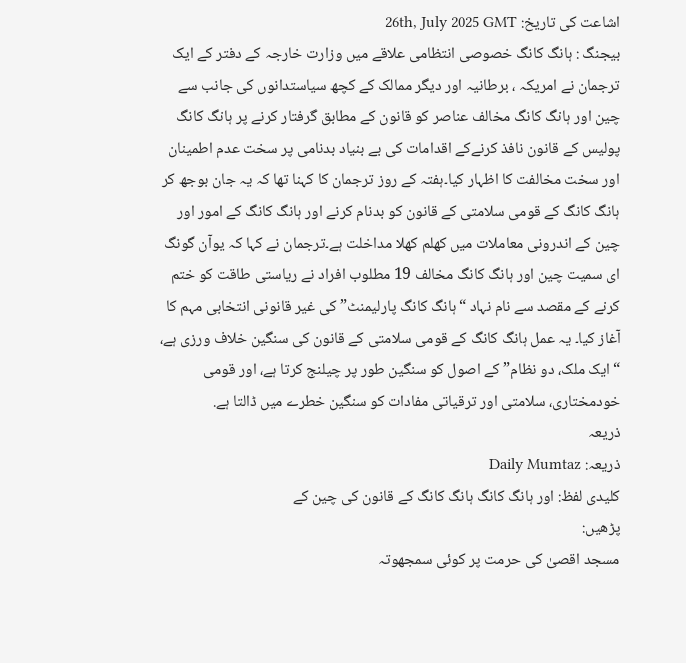اشاعت کی تاریخ: 26th, July 2025 GMT
بیجنگ : ہانگ کانگ خصوصی انتظامی علاقے میں وزارت خارجہ کے دفتر کے ایک ترجمان نے امریکہ ، برطانیہ اور دیگر ممالک کے کچھ سیاستدانوں کی جانب سے چین اور ہانگ کانگ مخالف عناصر کو قانون کے مطابق گرفتار کرنے پر ہانگ کانگ پولیس کے قانون نافذ کرنےکے اقدامات کی بے بنیاد بدنامی پر سخت عدم اطمینان اور سخت مخالفت کا اظہار کیا۔ہفتہ کے روز ترجمان کا کہنا تھا کہ یہ جان بوجھ کر ہانگ کانگ کے قومی سلامتی کے قانون کو بدنام کرنے اور ہانگ کانگ کے امور اور چین کے اندرونی معاملات میں کھلم کھلا مداخلت ہے۔ترجمان نے کہا کہ یوآن گونگ ای سمیت چین اور ہانگ کانگ مخالف 19 مطلوب افراد نے ریاستی طاقت کو ختم کرنے کے مقصد سے نام نہاد “ہانگ کانگ پارلیمنٹ” کی غیر قانونی انتخابی مہم کا آغاز کیا۔ یہ عمل ہانگ کانگ کے قومی سلامتی کے قانون کی سنگین خلاف ورزی ہے، “ایک ملک، دو نظام” کے اصول کو سنگین طور پر چیلنج کرتا ہے، اور قومی خودمختاری، سلامتی اور ترقیاتی مفادات کو سنگین خطرے میں ڈالتا ہے.
ذریعہ
ذریعہ: Daily Mumtaz
کلیدی لفظ: اور ہانگ کانگ ہانگ کانگ کے قانون کی چین کے
پڑھیں:
مسجد اقصیٰ کی حرمت پر کوئی سمجھوتہ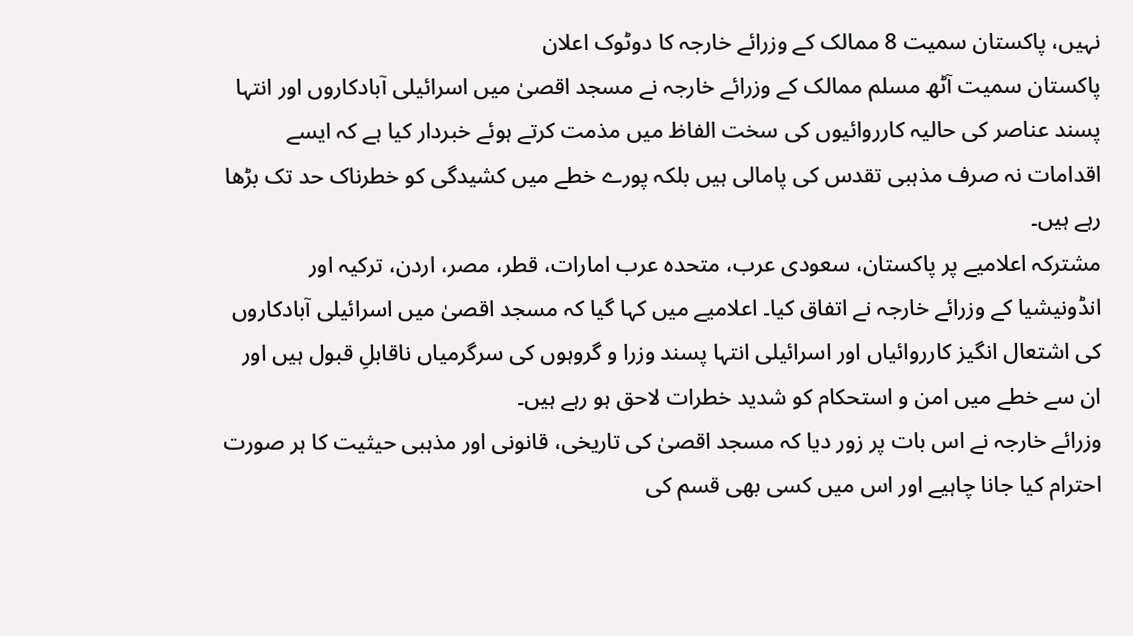نہیں، پاکستان سمیت 8 ممالک کے وزرائے خارجہ کا دوٹوک اعلان
پاکستان سمیت آٹھ مسلم ممالک کے وزرائے خارجہ نے مسجد اقصیٰ میں اسرائیلی آبادکاروں اور انتہا پسند عناصر کی حالیہ کارروائیوں کی سخت الفاظ میں مذمت کرتے ہوئے خبردار کیا ہے کہ ایسے اقدامات نہ صرف مذہبی تقدس کی پامالی ہیں بلکہ پورے خطے میں کشیدگی کو خطرناک حد تک بڑھا رہے ہیں۔
مشترکہ اعلامیے پر پاکستان، سعودی عرب، متحدہ عرب امارات، قطر، مصر، اردن، ترکیہ اور انڈونیشیا کے وزرائے خارجہ نے اتفاق کیا۔ اعلامیے میں کہا گیا کہ مسجد اقصیٰ میں اسرائیلی آبادکاروں کی اشتعال انگیز کارروائیاں اور اسرائیلی انتہا پسند وزرا و گروہوں کی سرگرمیاں ناقابلِ قبول ہیں اور ان سے خطے میں امن و استحکام کو شدید خطرات لاحق ہو رہے ہیں۔
وزرائے خارجہ نے اس بات پر زور دیا کہ مسجد اقصیٰ کی تاریخی، قانونی اور مذہبی حیثیت کا ہر صورت احترام کیا جانا چاہیے اور اس میں کسی بھی قسم کی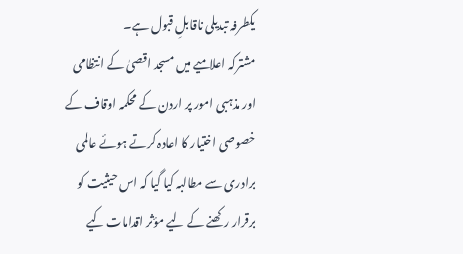یکطرفہ تبدیلی ناقابلِ قبول ہے۔
مشترکہ اعلامیے میں مسجد اقصیٰ کے انتظامی اور مذہبی امور پر اردن کے محکمہ اوقاف کے خصوصی اختیار کا اعادہ کرتے ہوئے عالمی برادری سے مطالبہ کیا گیا کہ اس حیثیت کو برقرار رکھنے کے لیے مؤثر اقدامات کیے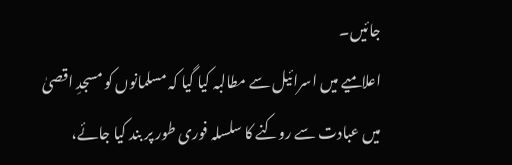جائیں۔
اعلامیے میں اسرائیل سے مطالبہ کیا گیا کہ مسلمانوں کو مسجدِ اقصیٰ میں عبادت سے روکنے کا سلسلہ فوری طور پر بند کیا جائے،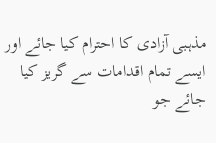مذہبی آزادی کا احترام کیا جائے اور ایسے تمام اقدامات سے گریز کیا جائے جو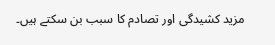مزید کشیدگی اور تصادم کا سبب بن سکتے ہیں۔